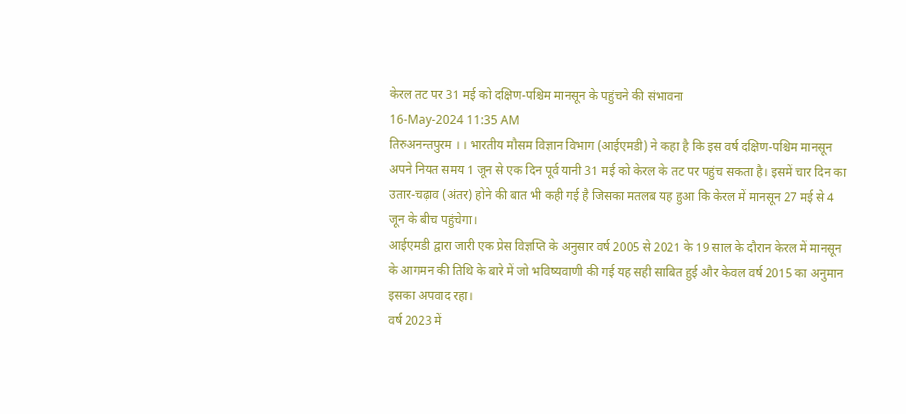केरल तट पर 31 मई को दक्षिण-पश्चिम मानसून के पहुंचने की संभावना
16-May-2024 11:35 AM
तिरुअनन्तपुरम । । भारतीय मौसम विज्ञान विभाग (आईएमडी) ने कहा है कि इस वर्ष दक्षिण-पश्चिम मानसून अपने नियत समय 1 जून से एक दिन पूर्व यानी 31 मई को केरल के तट पर पहुंच सकता है। इसमें चार दिन का उतार-चढ़ाव (अंतर) होने की बात भी कही गई है जिसका मतलब यह हुआ कि केरल में मानसून 27 मई से 4 जून के बीच पहुंचेगा।
आईएमडी द्वारा जारी एक प्रेस विज्ञप्ति के अनुसार वर्ष 2005 से 2021 के 19 साल के दौरान केरल में मानसून के आगमन की तिथि के बारे में जो भविष्यवाणी की गई यह सही साबित हुई और केवल वर्ष 2015 का अनुमान इसका अपवाद रहा।
वर्ष 2023 में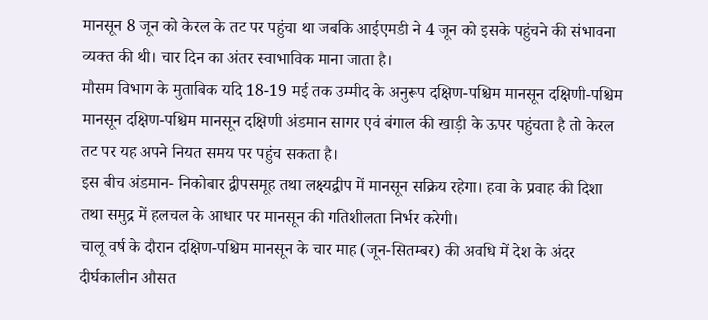मानसून 8 जून को केरल के तट पर पहुंचा था जबकि आईएमडी ने 4 जून को इसके पहुंचने की संभावना व्यक्त की थी। चार दिन का अंतर स्वाभाविक माना जाता है।
मौसम विभाग के मुताबिक यदि 18-19 मई तक उम्मीद के अनुरूप दक्षिण-पश्चिम मानसून दक्षिणी-पश्चिम मानसून दक्षिण-पश्चिम मानसून दक्षिणी अंडमान सागर एवं बंगाल की खाड़ी के ऊपर पहुंचता है तो केरल तट पर यह अपने नियत समय पर पहुंच सकता है।
इस बीच अंडमान- निकोबार द्वीपसमूह तथा लक्ष्यद्वीप में मानसून सक्रिय रहेगा। हवा के प्रवाह की दिशा तथा समुद्र में हलचल के आधार पर मानसून की गतिशीलता निर्भर करेगी।
चालू वर्ष के दौरान दक्षिण-पश्चिम मानसून के चार माह (जून-सितम्बर) की अवधि में देश के अंदर दीर्घकालीन औसत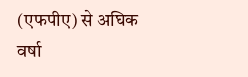(एफपीए) से अघिक वर्षा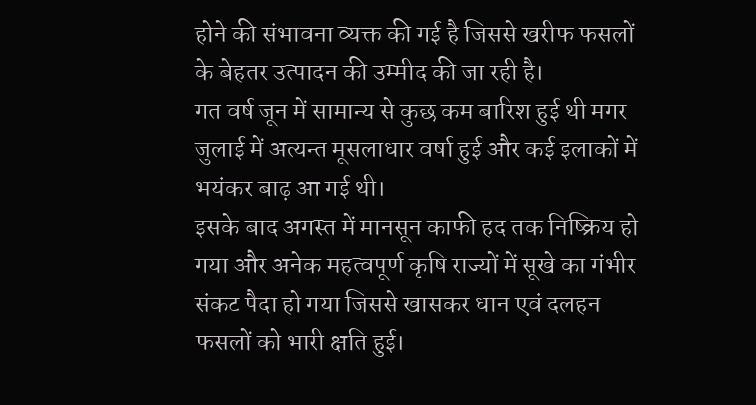होने की संभावना व्यक्त की गई है जिससे खरीफ फसलों के बेहतर उत्पादन की उम्मीद की जा रही है।
गत वर्ष जून में सामान्य से कुछ कम बारिश हुई थी मगर जुलाई में अत्यन्त मूसलाधार वर्षा हुई और कई इलाकों में भयंकर बाढ़ आ गई थी।
इसके बाद अगस्त में मानसून काफी हद तक निष्क्रिय हो गया और अनेक महत्वपूर्ण कृषि राज्यों में सूखे का गंभीर संकट पैदा हो गया जिससे खासकर धान एवं दलहन फसलों को भारी क्षति हुई।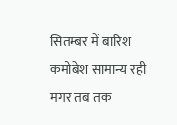सितम्बर में बारिश कमोबेश सामान्य रही मगर तब तक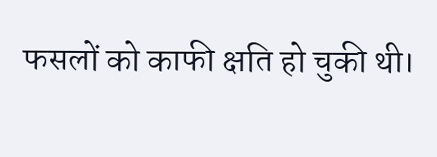फसलों को काफी क्षति हो चुकी थी।